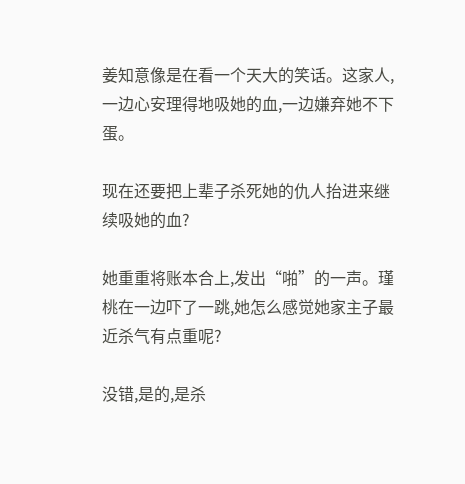姜知意像是在看一个天大的笑话。这家人,一边心安理得地吸她的血,一边嫌弃她不下蛋。

现在还要把上辈子杀死她的仇人抬进来继续吸她的血?

她重重将账本合上,发出“啪”的一声。瑾桃在一边吓了一跳,她怎么感觉她家主子最近杀气有点重呢?

没错,是的,是杀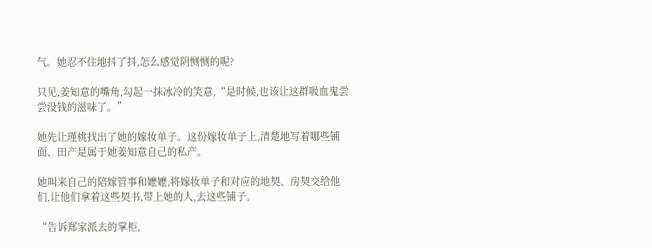气。她忍不住地抖了抖,怎么感觉阴恻恻的呢?

只见,姜知意的嘴角,勾起一抹冰冷的笑意,“是时候,也该让这群吸血鬼尝尝没钱的滋味了。”

她先让瑾桃找出了她的嫁妆单子。这份嫁妆单子上,清楚地写着哪些铺面、田产是属于她姜知意自己的私产。

她叫来自己的陪嫁管事和嬷嬷,将嫁妆单子和对应的地契、房契交给他们,让他们拿着这些契书,带上她的人,去这些铺子。

“告诉郑家派去的掌柜,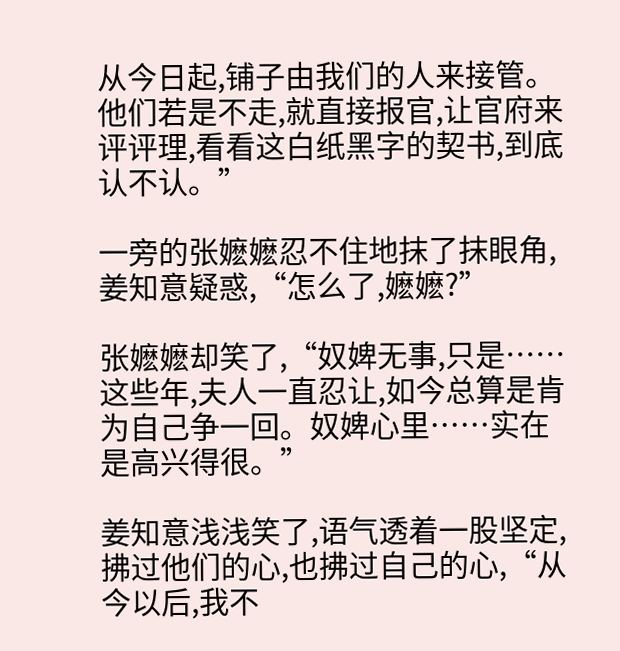从今日起,铺子由我们的人来接管。他们若是不走,就直接报官,让官府来评评理,看看这白纸黑字的契书,到底认不认。”

一旁的张嬷嬷忍不住地抹了抹眼角,姜知意疑惑,“怎么了,嬷嬷?”

张嬷嬷却笑了,“奴婢无事,只是……这些年,夫人一直忍让,如今总算是肯为自己争一回。奴婢心里……实在是高兴得很。”

姜知意浅浅笑了,语气透着一股坚定,拂过他们的心,也拂过自己的心,“从今以后,我不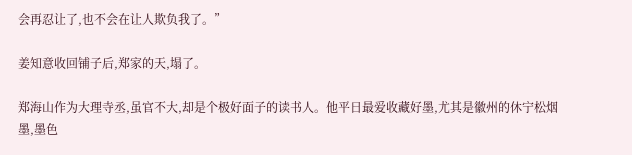会再忍让了,也不会在让人欺负我了。”

姜知意收回铺子后,郑家的天,塌了。

郑海山作为大理寺丞,虽官不大,却是个极好面子的读书人。他平日最爱收藏好墨,尤其是徽州的休宁松烟墨,墨色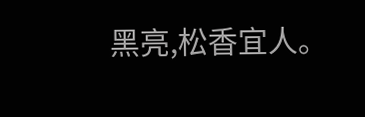黑亮,松香宜人。